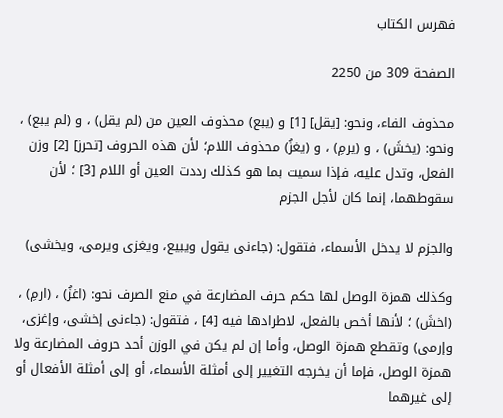فهرس الكتاب

الصفحة 309 من 2250

محذوف الفاء، ونحو: [يقل] [1] و (يبع) محذوف العين من (لم يقل) ، و (لم يبع) ، ونحو: (يخشَ) ، و (يرمِ) ، و (يغزُ) محذوف اللام؛ لأن هذه الحروف [تحرز] [2] وزن الفعل، وتدل عليه، فإذا سميت بما هو كذلك رددت العين أو اللام [3] ؛ لأن سقوطهما، إنما كان لأجل الجزم

والجزم لا يدخل الأسماء، فتقول: (جاءنى يقول ويبيع، ويغزى ويرمى، ويخشى)

وكذلك همزة الوصل لها حكم حرف المضارعة في منع الصرف نحو: (اغزُ) ، (ارمِ) ، (اخشَ) ؛ لأنها أخص بالفعل، لاطرادها فيه [4] ، فتقول: (جاءنى إخشى، وإغزى، وإرمى) وتقطع همزة الوصل، وأما إن لم يكن في الوزن أحد حروف المضارعة ولا همزة الوصل، فإما أن يخرجه التغيير إلى أمثلة الأسماء، أو إلى أمثلة الأفعال أو إلى غيرهما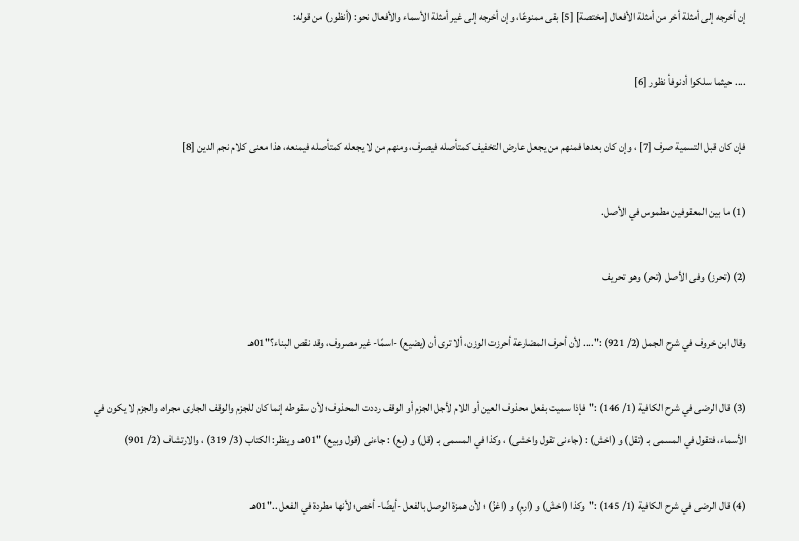إن أخرجه إلى أمثلة أخر من أمثلة الأفعال [مختصة] [5] بقى ممنوعًا، وإن أخرجه إلى غير أمثلة الأسماء والأفعال نحو: (أنظور) من قوله:

.... حيثما سلكوا أدنوفأ نظور [6]

فإن كان قبل التسمية صرف [7] ، وإن كان بعدها فمنهم من يجعل عارض التخفيف كمتأصله فيصرف، ومنهم من لا يجعله كمتأصله فيمنعه، هذا معنى كلام نجم الدين [8]

(1) ما بين المعقوفين مطموس في الأصل.

(2) (تحرز) وفى الأصل (تحر) وهو تحريف

وقال ابن خروف في شرح الجمل (2/ 921) :".... لأن أحرف المضارعة أحرزت الوزن، ألا ترى أن (يضيع) -اسمًا- غير مصروف، وقد نقص البناء؟"01هـ

(3) قال الرضى في شرح الكافية (1/ 146) :"فإذا سميت بفعل محذوف العين أو اللام لأجل الجزم أو الوقف رددت المحذوف؛ لأن سقوطه إنما كان للجزم والوقف الجارى مجراه، والجزم لا يكون في الأسماء، فتقول في المسمى بـ (تقل) و (اخش) : (جاءنى تقول واخشى) ، وكذا في المسمى بـ (قل) و (بع) : جاءنى (قول وبيع) "01هـ، وينظر: الكتاب (3/ 319) ، والارتشاف (2/ 901)

(4) قال الرضى في شرح الكافية (1/ 145) :"وكذا (اخشَ) و (ارمِ) و (اغزُ) ؛ لأن همزة الوصل بالفعل -أيضًا- أخص؛ لأنها مطردة في الفعل .."01هـ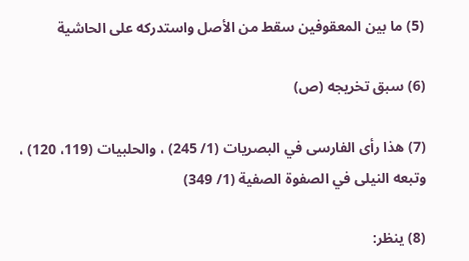(5) ما بين المعقوفين سقط من الأصل واستدركه على الحاشية

(6) سبق تخريجه (ص)

(7) هذا رأى الفارسى في البصريات (1/ 245) ، والحلبيات (119، 120) ، وتبعه النيلى في الصفوة الصفية (1/ 349)

(8) ينظر: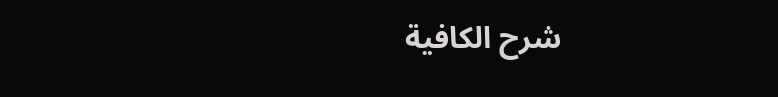شرح الكافية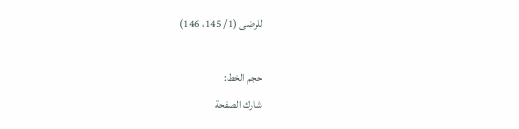للرضى (1/ 145، 146)

حجم الخط:
شارك الصفحة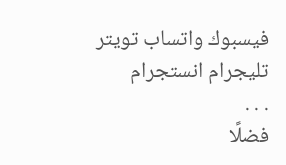فيسبوك واتساب تويتر تليجرام انستجرام
. . .
فضلًا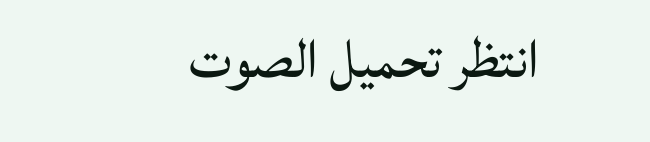انتظر تحميل الصوت